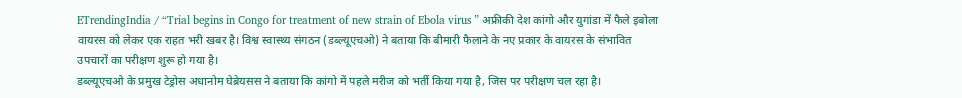ETrendingIndia / “Trial begins in Congo for treatment of new strain of Ebola virus ” अफ्रीकी देश कांगो और युगांडा में फैले इबोला वायरस को लेकर एक राहत भरी खबर है। विश्व स्वास्थ्य संगठन (डब्ल्यूएचओ) ने बताया कि बीमारी फैलाने के नए प्रकार के वायरस के संभावित उपचारों का परीक्षण शुरू हो गया है।
डब्ल्यूएचओ के प्रमुख टेड्रोस अधानोम घेब्रेयसस ने बताया कि कांगो में पहले मरीज को भर्ती किया गया है, जिस पर परीक्षण चल रहा है।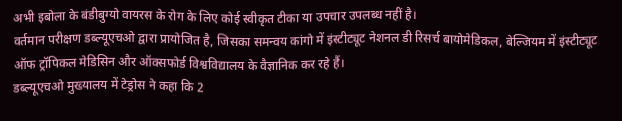अभी इबोला के बंडीबुग्यो वायरस के रोग के लिए कोई स्वीकृत टीका या उपचार उपलब्ध नहीं है।
वर्तमान परीक्षण डब्ल्यूएचओ द्वारा प्रायोजित है, जिसका समन्वय कांगो में इंस्टीट्यूट नेशनल डी रिसर्च बायोमेडिकल, बेल्जियम में इंस्टीट्यूट ऑफ ट्रॉपिकल मेडिसिन और ऑक्सफोर्ड विश्वविद्यालय के वैज्ञानिक कर रहे हैं।
डब्ल्यूएचओ मुख्यालय में टेड्रोस ने कहा कि 2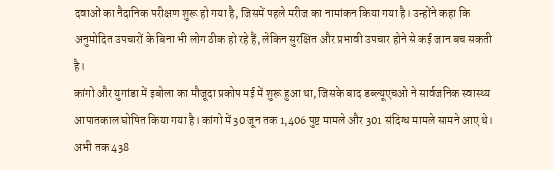दवाओं का नैदानिक परीक्षण शुरू हो गया है, जिसमें पहले मरीज का नामांकन किया गया है। उन्होंने कहा कि अनुमोदित उपचारों के बिना भी लोग ठीक हो रहे हैं, लेकिन सुरक्षित और प्रभावी उपचार होने से कई जान बच सकती है।
कांगो और युगांडा में इबोला का मौजूदा प्रकोप मई में शुरू हुआ था, जिसके बाद डब्ल्यूएचओ ने सार्वजनिक स्वास्थ्य आपातकाल घोषित किया गया है। कांगो में 30 जून तक 1,406 पुष्ट मामले और 301 संदिग्ध मामले सामने आए थे। अभी तक 438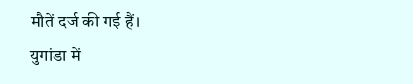मौतें दर्ज की गई हैं।
युगांडा में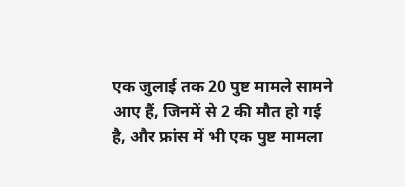एक जुलाई तक 20 पुष्ट मामले सामने आए हैं, जिनमें से 2 की मौत हो गई है, और फ्रांस में भी एक पुष्ट मामला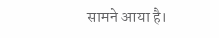सामने आया है।